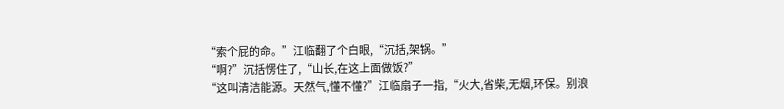“索个屁的命。”江临翻了个白眼,“沉括,架锅。”
“啊?”沉括愣住了,“山长,在这上面做饭?”
“这叫清洁能源。天然气,懂不懂?”江临扇子一指,“火大,省柴,无烟,环保。别浪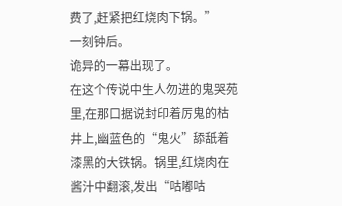费了,赶紧把红烧肉下锅。”
一刻钟后。
诡异的一幕出现了。
在这个传说中生人勿进的鬼哭苑里,在那口据说封印着厉鬼的枯井上,幽蓝色的“鬼火”舔舐着漆黑的大铁锅。锅里,红烧肉在酱汁中翻滚,发出“咕嘟咕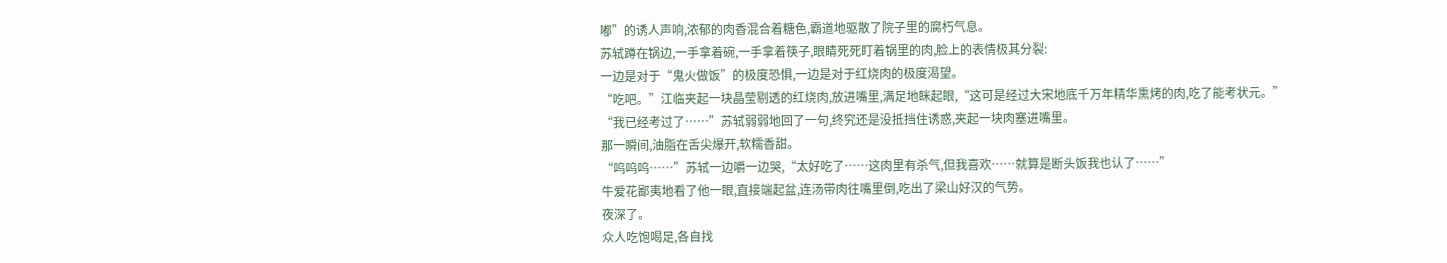嘟”的诱人声响,浓郁的肉香混合着糖色,霸道地驱散了院子里的腐朽气息。
苏轼蹲在锅边,一手拿着碗,一手拿着筷子,眼睛死死盯着锅里的肉,脸上的表情极其分裂:
一边是对于“鬼火做饭”的极度恐惧,一边是对于红烧肉的极度渴望。
“吃吧。”江临夹起一块晶莹剔透的红烧肉,放进嘴里,满足地眯起眼,“这可是经过大宋地底千万年精华熏烤的肉,吃了能考状元。”
“我已经考过了……”苏轼弱弱地回了一句,终究还是没抵挡住诱惑,夹起一块肉塞进嘴里。
那一瞬间,油脂在舌尖爆开,软糯香甜。
“呜呜呜……”苏轼一边嚼一边哭,“太好吃了……这肉里有杀气,但我喜欢……就算是断头饭我也认了……”
牛爱花鄙夷地看了他一眼,直接端起盆,连汤带肉往嘴里倒,吃出了梁山好汉的气势。
夜深了。
众人吃饱喝足,各自找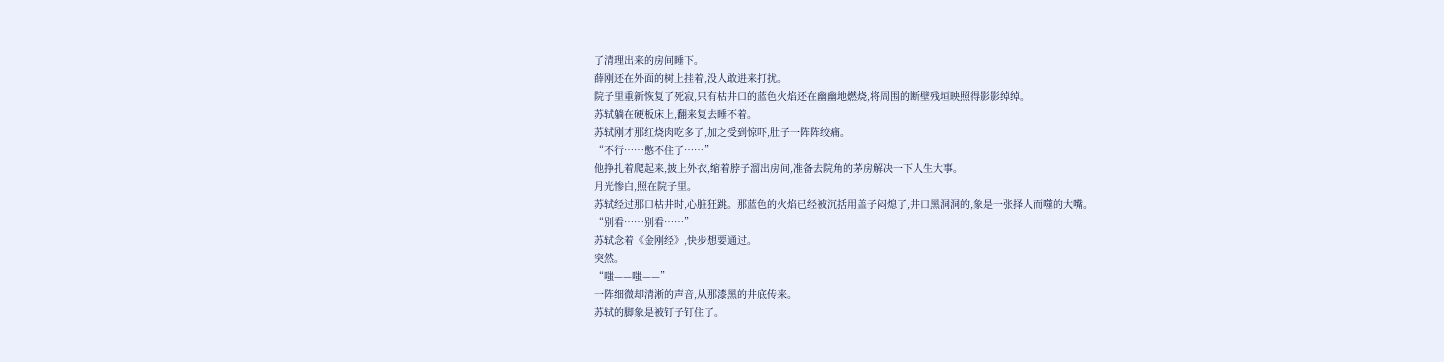了清理出来的房间睡下。
薛刚还在外面的树上挂着,没人敢进来打扰。
院子里重新恢复了死寂,只有枯井口的蓝色火焰还在幽幽地燃烧,将周围的断壁残垣映照得影影绰绰。
苏轼躺在硬板床上,翻来复去睡不着。
苏轼刚才那红烧肉吃多了,加之受到惊吓,肚子一阵阵绞痛。
“不行……憋不住了……”
他挣扎着爬起来,披上外衣,缩着脖子溜出房间,准备去院角的茅房解决一下人生大事。
月光惨白,照在院子里。
苏轼经过那口枯井时,心脏狂跳。那蓝色的火焰已经被沉括用盖子闷熄了,井口黑洞洞的,象是一张择人而噬的大嘴。
“别看……别看……”
苏轼念着《金刚经》,快步想要通过。
突然。
“嗤——嗤——”
一阵细微却清淅的声音,从那漆黑的井底传来。
苏轼的脚象是被钉子钉住了。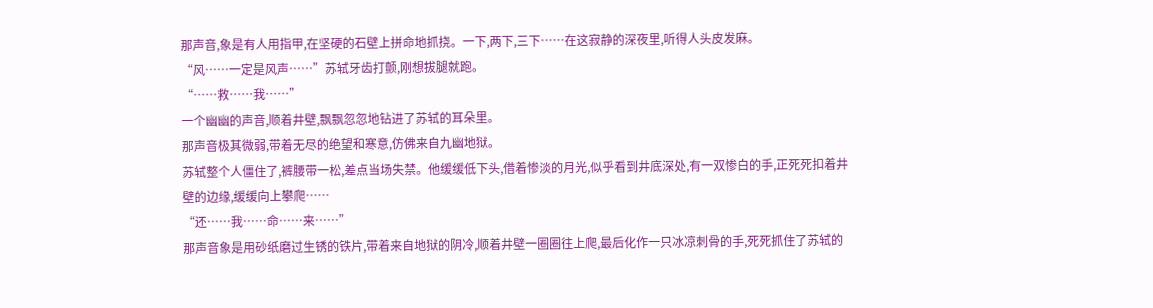那声音,象是有人用指甲,在坚硬的石壁上拼命地抓挠。一下,两下,三下……在这寂静的深夜里,听得人头皮发麻。
“风……一定是风声……”苏轼牙齿打颤,刚想拔腿就跑。
“……救……我……”
一个幽幽的声音,顺着井壁,飘飘忽忽地钻进了苏轼的耳朵里。
那声音极其微弱,带着无尽的绝望和寒意,仿佛来自九幽地狱。
苏轼整个人僵住了,裤腰带一松,差点当场失禁。他缓缓低下头,借着惨淡的月光,似乎看到井底深处,有一双惨白的手,正死死扣着井壁的边缘,缓缓向上攀爬……
“还……我……命……来……”
那声音象是用砂纸磨过生锈的铁片,带着来自地狱的阴冷,顺着井壁一圈圈往上爬,最后化作一只冰凉刺骨的手,死死抓住了苏轼的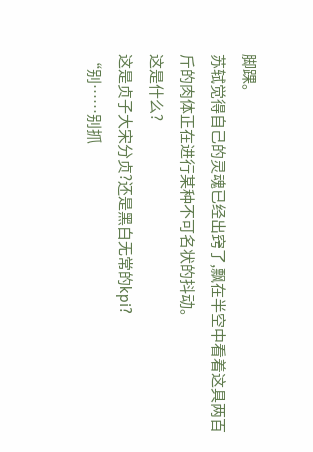脚踝。
苏轼觉得自己的灵魂已经出窍了,飘在半空中看着这具两百斤的肉体正在进行某种不可名状的抖动。
这是什么?
这是贞子大宋分贞?还是黑白无常的kpi?
“别……别抓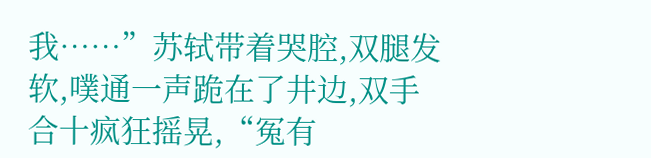我……”苏轼带着哭腔,双腿发软,噗通一声跪在了井边,双手合十疯狂摇晃,“冤有